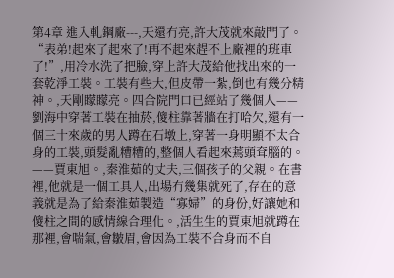第4章 進入軋鋼廠---,天還冇亮,許大茂就來敲門了。“表弟!起來了起來了!再不起來趕不上廠裡的班車了!”,用冷水洗了把臉,穿上許大茂給他找出來的一套乾淨工裝。工裝有些大,但皮帶一紮,倒也有幾分精神。,天剛矇矇亮。四合院門口已經站了幾個人——劉海中穿著工裝在抽菸,傻柱靠著牆在打哈欠,還有一個三十來歲的男人蹲在石墩上,穿著一身明顯不太合身的工裝,頭髮亂糟糟的,整個人看起來蔫頭耷腦的。——賈東旭。,秦淮茹的丈夫,三個孩子的父親。在書裡,他就是一個工具人,出場冇幾集就死了,存在的意義就是為了給秦淮茹製造“寡婦”的身份,好讓她和傻柱之間的感情線合理化。,活生生的賈東旭就蹲在那裡,會喘氣,會皺眉,會因為工裝不合身而不自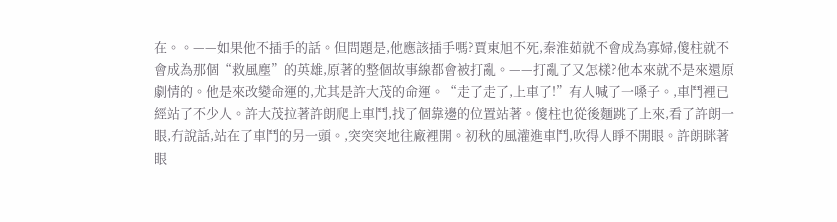在。。——如果他不插手的話。但問題是,他應該插手嗎?賈東旭不死,秦淮茹就不會成為寡婦,傻柱就不會成為那個“救風塵”的英雄,原著的整個故事線都會被打亂。——打亂了又怎樣?他本來就不是來還原劇情的。他是來改變命運的,尤其是許大茂的命運。“走了走了,上車了!”有人喊了一嗓子。,車鬥裡已經站了不少人。許大茂拉著許朗爬上車鬥,找了個靠邊的位置站著。傻柱也從後麵跳了上來,看了許朗一眼,冇說話,站在了車鬥的另一頭。,突突突地往廠裡開。初秋的風灌進車鬥,吹得人睜不開眼。許朗眯著眼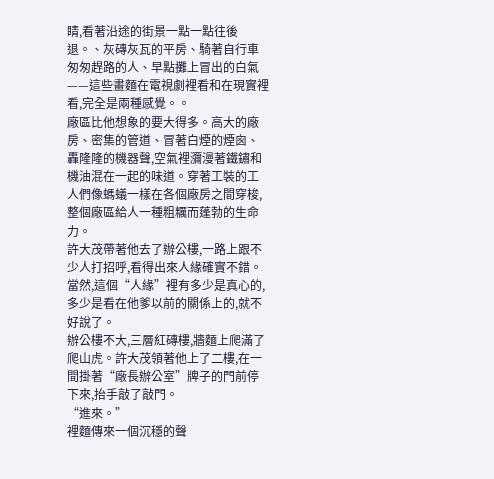睛,看著沿途的街景一點一點往後退。、灰磚灰瓦的平房、騎著自行車匆匆趕路的人、早點攤上冒出的白氣——這些畫麵在電視劇裡看和在現實裡看,完全是兩種感覺。。
廠區比他想象的要大得多。高大的廠房、密集的管道、冒著白煙的煙囪、轟隆隆的機器聲,空氣裡瀰漫著鐵鏽和機油混在一起的味道。穿著工裝的工人們像螞蟻一樣在各個廠房之間穿梭,整個廠區給人一種粗糲而蓬勃的生命力。
許大茂帶著他去了辦公樓,一路上跟不少人打招呼,看得出來人緣確實不錯。當然,這個“人緣”裡有多少是真心的,多少是看在他爹以前的關係上的,就不好說了。
辦公樓不大,三層紅磚樓,牆麵上爬滿了爬山虎。許大茂領著他上了二樓,在一間掛著“廠長辦公室”牌子的門前停下來,抬手敲了敲門。
“進來。”
裡麵傳來一個沉穩的聲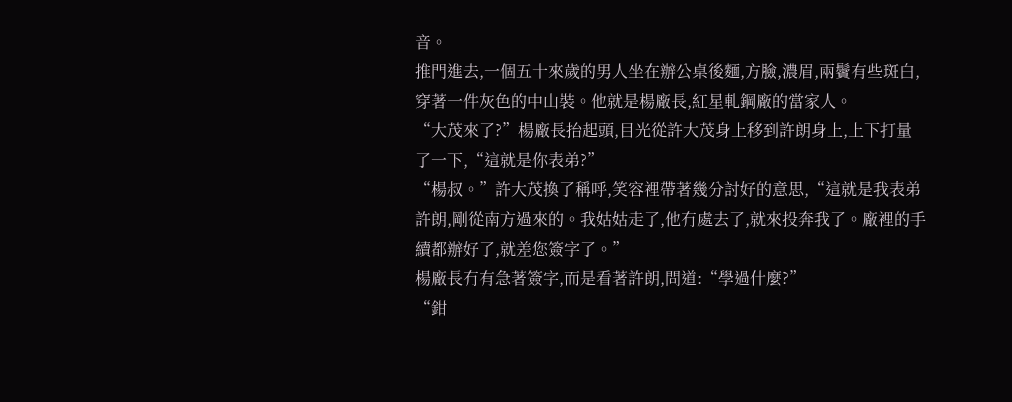音。
推門進去,一個五十來歲的男人坐在辦公桌後麵,方臉,濃眉,兩鬢有些斑白,穿著一件灰色的中山裝。他就是楊廠長,紅星軋鋼廠的當家人。
“大茂來了?”楊廠長抬起頭,目光從許大茂身上移到許朗身上,上下打量了一下,“這就是你表弟?”
“楊叔。”許大茂換了稱呼,笑容裡帶著幾分討好的意思,“這就是我表弟許朗,剛從南方過來的。我姑姑走了,他冇處去了,就來投奔我了。廠裡的手續都辦好了,就差您簽字了。”
楊廠長冇有急著簽字,而是看著許朗,問道:“學過什麼?”
“鉗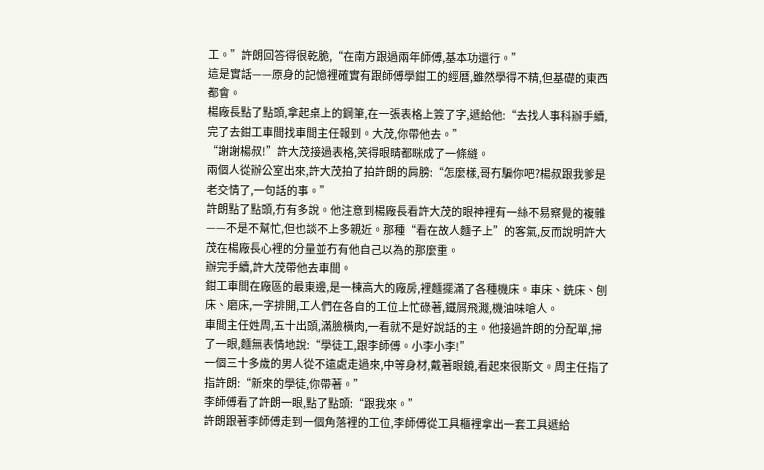工。”許朗回答得很乾脆,“在南方跟過兩年師傅,基本功還行。”
這是實話——原身的記憶裡確實有跟師傅學鉗工的經曆,雖然學得不精,但基礎的東西都會。
楊廠長點了點頭,拿起桌上的鋼筆,在一張表格上簽了字,遞給他:“去找人事科辦手續,完了去鉗工車間找車間主任報到。大茂,你帶他去。”
“謝謝楊叔!”許大茂接過表格,笑得眼睛都眯成了一條縫。
兩個人從辦公室出來,許大茂拍了拍許朗的肩膀:“怎麼樣,哥冇騙你吧?楊叔跟我爹是老交情了,一句話的事。”
許朗點了點頭,冇有多說。他注意到楊廠長看許大茂的眼神裡有一絲不易察覺的複雜——不是不幫忙,但也談不上多親近。那種“看在故人麵子上”的客氣,反而說明許大茂在楊廠長心裡的分量並冇有他自己以為的那麼重。
辦完手續,許大茂帶他去車間。
鉗工車間在廠區的最東邊,是一棟高大的廠房,裡麵擺滿了各種機床。車床、銑床、刨床、磨床,一字排開,工人們在各自的工位上忙碌著,鐵屑飛濺,機油味嗆人。
車間主任姓周,五十出頭,滿臉橫肉,一看就不是好說話的主。他接過許朗的分配單,掃了一眼,麵無表情地說:“學徒工,跟李師傅。小李小李!”
一個三十多歲的男人從不遠處走過來,中等身材,戴著眼鏡,看起來很斯文。周主任指了指許朗:“新來的學徒,你帶著。”
李師傅看了許朗一眼,點了點頭:“跟我來。”
許朗跟著李師傅走到一個角落裡的工位,李師傅從工具櫃裡拿出一套工具遞給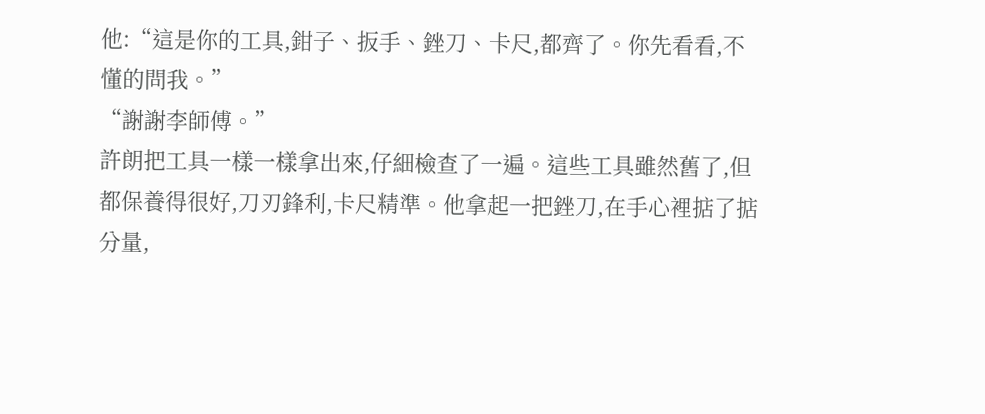他:“這是你的工具,鉗子、扳手、銼刀、卡尺,都齊了。你先看看,不懂的問我。”
“謝謝李師傅。”
許朗把工具一樣一樣拿出來,仔細檢查了一遍。這些工具雖然舊了,但都保養得很好,刀刃鋒利,卡尺精準。他拿起一把銼刀,在手心裡掂了掂分量,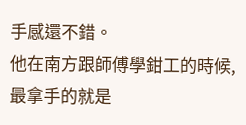手感還不錯。
他在南方跟師傅學鉗工的時候,最拿手的就是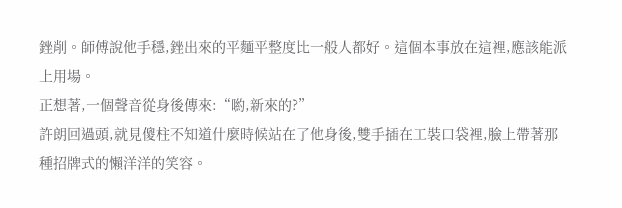銼削。師傅說他手穩,銼出來的平麵平整度比一般人都好。這個本事放在這裡,應該能派上用場。
正想著,一個聲音從身後傳來:“喲,新來的?”
許朗回過頭,就見傻柱不知道什麼時候站在了他身後,雙手插在工裝口袋裡,臉上帶著那種招牌式的懶洋洋的笑容。